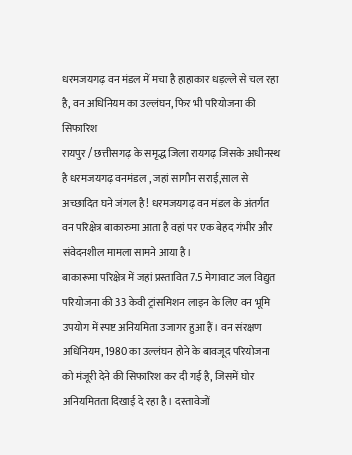धरमजयगढ़ वन मंडल में मचा है हाहाकार धड़ल्ले से चल रहा है, वन अधिनियम का उल्लंघन, फिर भी परियोजना की सिफारिश
रायपुर / छत्तीसगढ़ के समृद्ध जिला रायगढ़ जिसके अधीनस्थ है धरमजयगढ़ वनमंडल , जहां सागौन सराई,साल से अच्छादित घने जंगल है! धरमजयगढ़ वन मंडल के अंतर्गत वन परिक्षेत्र बाकारुमा आता है वहां पर एक बेहद गंभीर और संवेदनशील मामला सामने आया है।
बाकारूमा परिक्षेत्र में जहां प्रस्तावित 7.5 मेगावाट जल विद्युत परियोजना की 33 केवी ट्रांसमिशन लाइन के लिए वन भूमि उपयोग में स्पष्ट अनियमिता उजागर हुआ हैं। वन संरक्षण अधिनियम, 1980 का उल्लंघन होने के बावजूद परियोजना को मंजूरी देने की सिफारिश कर दी गई है, जिसमें घोर अनियमितता दिखाई दे रहा है। दस्तावेजों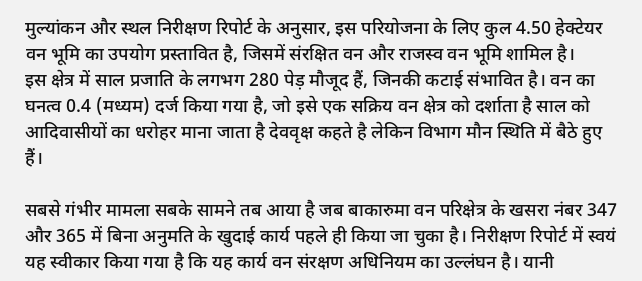मुल्यांकन और स्थल निरीक्षण रिपोर्ट के अनुसार, इस परियोजना के लिए कुल 4.50 हेक्टेयर वन भूमि का उपयोग प्रस्तावित है, जिसमें संरक्षित वन और राजस्व वन भूमि शामिल है।
इस क्षेत्र में साल प्रजाति के लगभग 280 पेड़ मौजूद हैं, जिनकी कटाई संभावित है। वन का घनत्व 0.4 (मध्यम) दर्ज किया गया है, जो इसे एक सक्रिय वन क्षेत्र को दर्शाता है साल को आदिवासीयों का धरोहर माना जाता है देववृक्ष कहते है लेकिन विभाग मौन स्थिति में बैठे हुए हैं।

सबसे गंभीर मामला सबके सामने तब आया है जब बाकारुमा वन परिक्षेत्र के खसरा नंबर 347 और 365 में बिना अनुमति के खुदाई कार्य पहले ही किया जा चुका है। निरीक्षण रिपोर्ट में स्वयं यह स्वीकार किया गया है कि यह कार्य वन संरक्षण अधिनियम का उल्लंघन है। यानी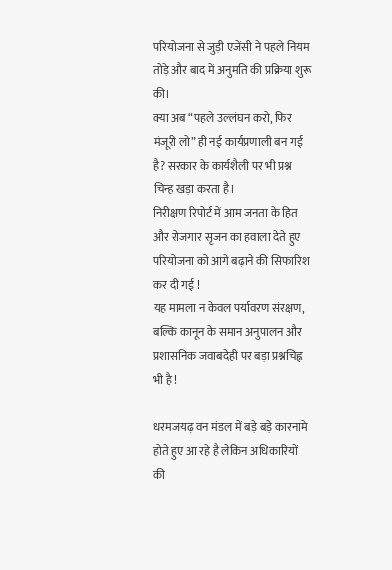परियोजना से जुड़ी एजेंसी ने पहले नियम तोड़े और बाद में अनुमति की प्रक्रिया शुरू की।
क्या अब “पहले उल्लंघन करो, फिर मंजूरी लो” ही नई कार्यप्रणाली बन गई है? सरकार के कार्यशैली पर भी प्रश्न चिन्ह खड़ा करता है।
निरीक्षण रिपोर्ट में आम जनता के हित और रोजगार सृजन का हवाला देते हुए परियोजना को आगे बढ़ाने की सिफारिश कर दी गई !
यह मामला न केवल पर्यावरण संरक्षण, बल्कि कानून के समान अनुपालन और प्रशासनिक जवाबदेही पर बड़ा प्रश्नचिह्न भी है !

धरमजयढ़ वन मंडल में बड़े बड़े कारनामे होते हुए आ रहे है लेकिन अधिकारियों की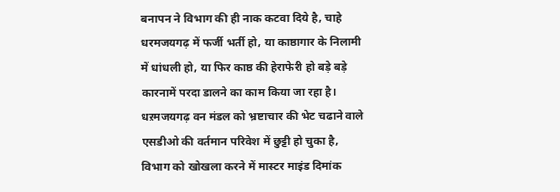बनापन ने विभाग की ही नाक कटवा दिये है, चाहे धरमजयगढ़ में फर्जी भर्ती हो, या काष्ठागार के निलामी में धांधली हो, या फिर काष्ठ की हेराफेरी हो बड़े बड़े कारनामें परदा डालने का काम किया जा रहा है।
धऱमजयगढ़ वन मंडल को भ्रष्टाचार की भेट चढाने वाले एसडीओ की वर्तमान परिवेश में छुट्टी हो चुका है, विभाग को खोखला करने में मास्टर माइंड दिमांक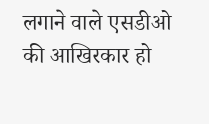लगाने वाले एसडीओ की आखिरकार हो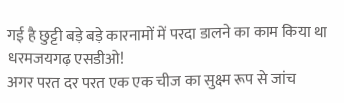गई है छुट्टी बड़े बड़े कारनामों में परदा डालने का काम किया था धरमजयगढ़ एसडीओ!
अगर परत दर परत एक एक चीज का सुक्ष्म रूप से जांच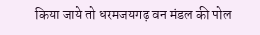किया जाये तो धरमजयगढ़ वन मंडल की पोल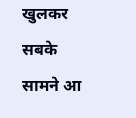खुलकर सबके सामने आ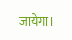जायेगा।